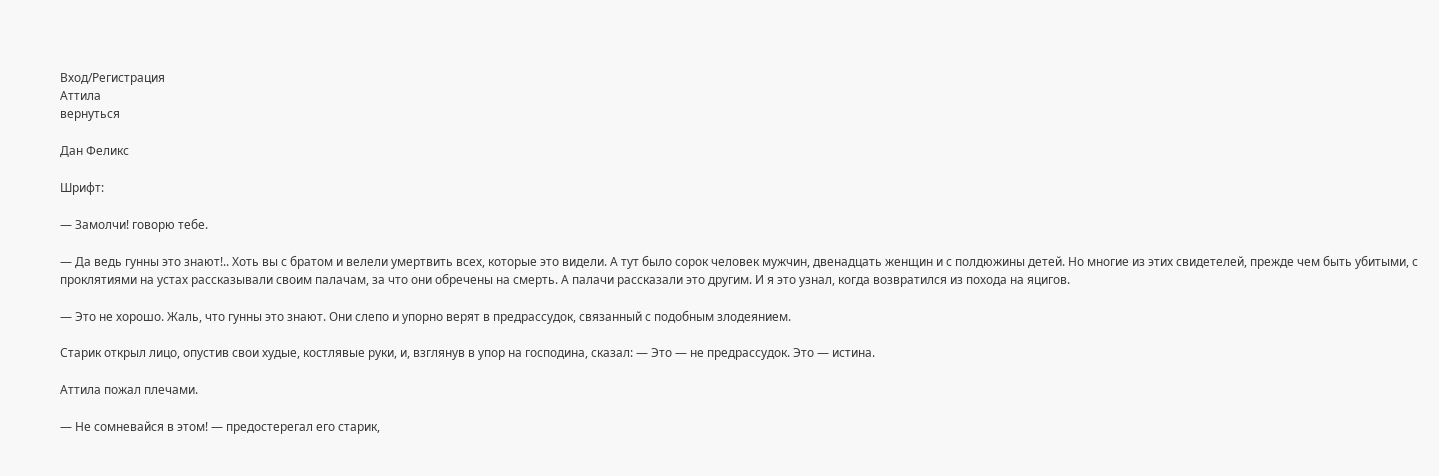Вход/Регистрация
Аттила
вернуться

Дан Феликс

Шрифт:

— Замолчи! говорю тебе.

— Да ведь гунны это знают!.. Хоть вы с братом и велели умертвить всех, которые это видели. А тут было сорок человек мужчин, двенадцать женщин и с полдюжины детей. Но многие из этих свидетелей, прежде чем быть убитыми, с проклятиями на устах рассказывали своим палачам, за что они обречены на смерть. А палачи рассказали это другим. И я это узнал, когда возвратился из похода на яцигов.

— Это не хорошо. Жаль, что гунны это знают. Они слепо и упорно верят в предрассудок, связанный с подобным злодеянием.

Старик открыл лицо, опустив свои худые, костлявые руки, и, взглянув в упор на господина, сказал: — Это — не предрассудок. Это — истина.

Аттила пожал плечами.

— Не сомневайся в этом! — предостерегал его старик,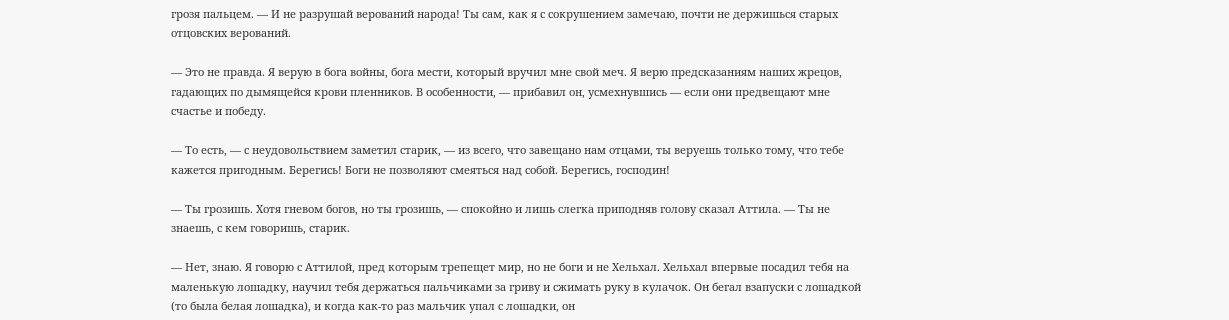грозя пальцем. — И не разрушай верований народа! Ты сам, как я с сокрушением замечаю, почти не держишься старых отцовских верований.

— Это не правда. Я верую в бога войны, бога мести, который вручил мне свой меч. Я верю предсказаниям наших жрецов, гадающих по дымящейся крови пленников. В особенности, — прибавил он, усмехнувшись — если они предвещают мне счастье и победу.

— То есть, — с неудовольствием заметил старик, — из всего, что завещано нам отцами, ты веруешь только тому, что тебе кажется пригодным. Берегись! Боги не позволяют смеяться над собой. Берегись, господин!

— Ты грозишь. Хотя гневом богов, но ты грозишь, — спокойно и лишь слегка приподняв голову сказал Аттила. — Ты не знаешь, с кем говоришь, старик.

— Нет, знаю. Я говорю с Аттилой, пред которым трепещет мир, но не боги и не Хельхал. Хельхал впервые посадил тебя на маленькую лошадку, научил тебя держаться пальчиками за гриву и сжимать руку в кулачок. Он бегал взапуски с лошадкой (то была белая лошадка), и когда как-то раз мальчик упал с лошадки, он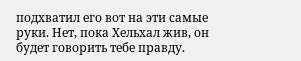подхватил его вот на эти самые руки. Нет, пока Хельхал жив, он будет говорить тебе правду.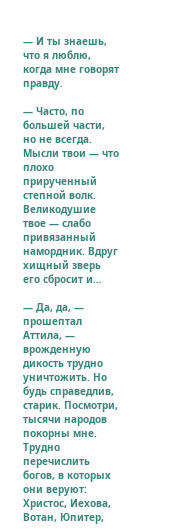— И ты знаешь, что я люблю, когда мне говорят правду.

— Часто, по большей части, но не всегда. Мысли твои — что плохо прирученный степной волк. Великодушие твое — слабо привязанный намордник. Вдруг хищный зверь его сбросит и…

— Да, да, — прошептал Аттила, — врожденную дикость трудно уничтожить. Но будь справедлив, старик. Посмотри, тысячи народов покорны мне. Трудно перечислить богов, в которых они веруют: Христос, Иехова, Вотан, Юпитер,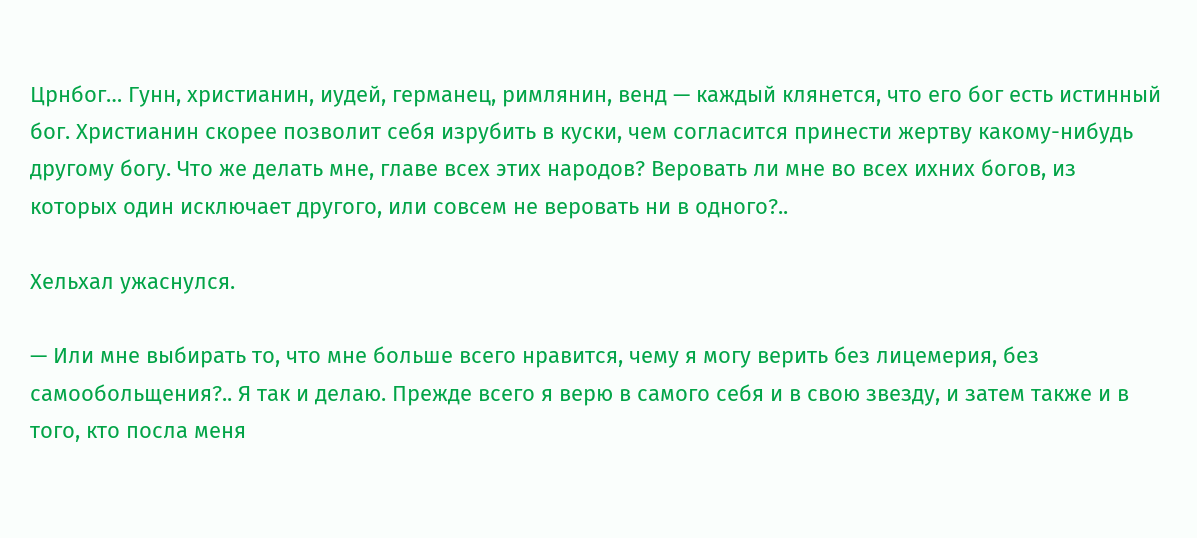Црнбог… Гунн, христианин, иудей, германец, римлянин, венд — каждый клянется, что его бог есть истинный бог. Христианин скорее позволит себя изрубить в куски, чем согласится принести жертву какому-нибудь другому богу. Что же делать мне, главе всех этих народов? Веровать ли мне во всех ихних богов, из которых один исключает другого, или совсем не веровать ни в одного?..

Хельхал ужаснулся.

— Или мне выбирать то, что мне больше всего нравится, чему я могу верить без лицемерия, без самообольщения?.. Я так и делаю. Прежде всего я верю в самого себя и в свою звезду, и затем также и в того, кто посла меня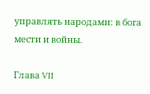управлять народами: в бога мести и войны.

Глава VII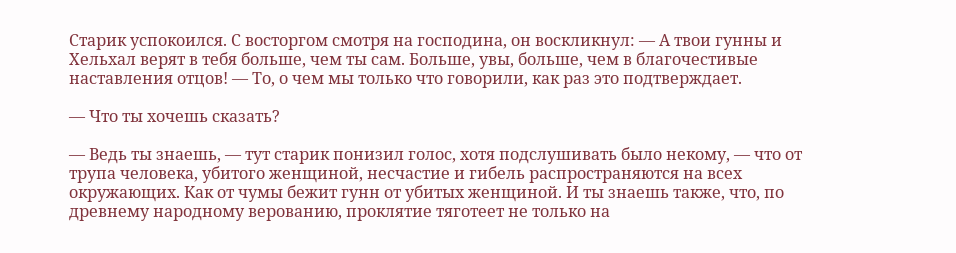Старик успокоился. С восторгом смотря на господина, он воскликнул: — А твои гунны и Хельхал верят в тебя больше, чем ты сам. Больше, увы, больше, чем в благочестивые наставления отцов! — То, о чем мы только что говорили, как раз это подтверждает.

— Что ты хочешь сказать?

— Ведь ты знаешь, — тут старик понизил голос, хотя подслушивать было некому, — что от трупа человека, убитого женщиной, несчастие и гибель распространяются на всех окружающих. Как от чумы бежит гунн от убитых женщиной. И ты знаешь также, что, по древнему народному верованию, проклятие тяготеет не только на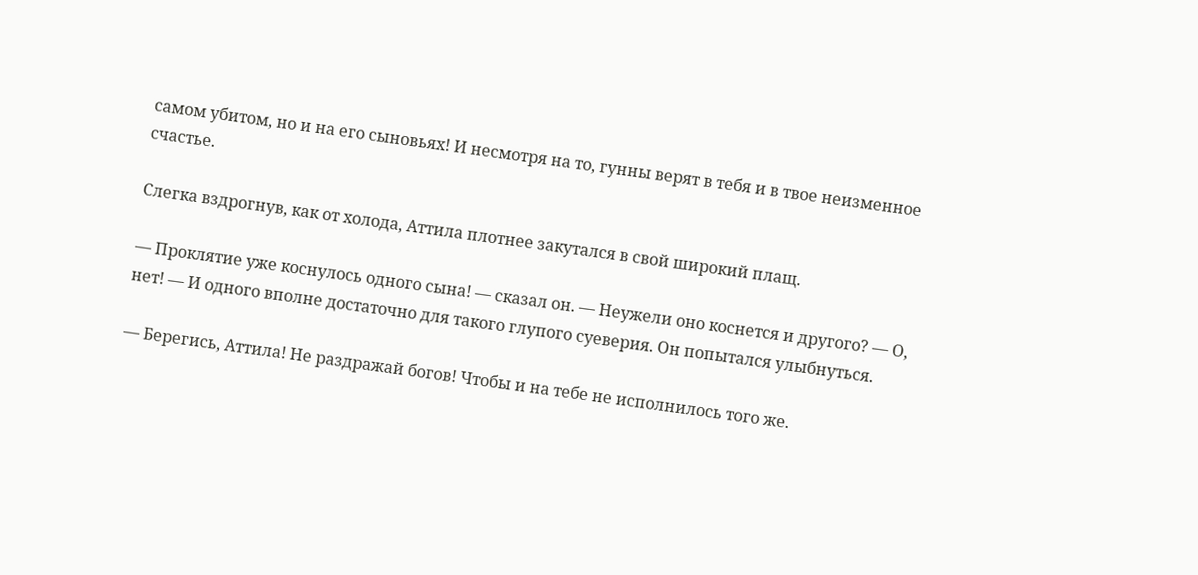самом убитом, но и на его сыновьях! И несмотря на то, гунны верят в тебя и в твое неизменное счастье.

Слегка вздрогнув, как от холода, Аттила плотнее закутался в свой широкий плащ.

— Проклятие уже коснулось одного сына! — сказал он. — Неужели оно коснется и другого? — О, нет! — И одного вполне достаточно для такого глупого суеверия. Он попытался улыбнуться.

— Берегись, Аттила! Не раздражай богов! Чтобы и на тебе не исполнилось того же.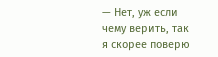— Нет, уж если чему верить, так я скорее поверю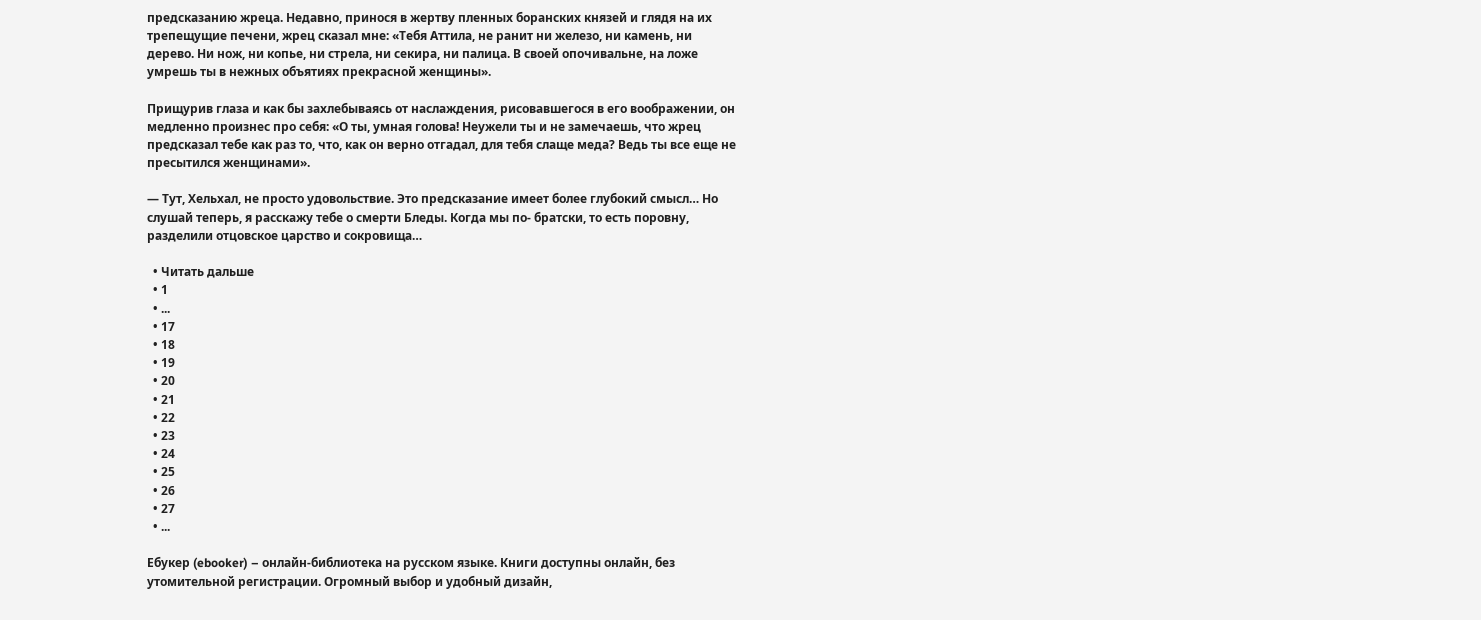предсказанию жреца. Недавно, принося в жертву пленных боранских князей и глядя на их трепещущие печени, жрец сказал мне: «Тебя Аттила, не ранит ни железо, ни камень, ни дерево. Ни нож, ни копье, ни стрела, ни секира, ни палица. В своей опочивальне, на ложе умрешь ты в нежных объятиях прекрасной женщины».

Прищурив глаза и как бы захлебываясь от наслаждения, рисовавшегося в его воображении, он медленно произнес про себя: «О ты, умная голова! Неужели ты и не замечаешь, что жрец предсказал тебе как раз то, что, как он верно отгадал, для тебя слаще меда? Ведь ты все еще не пресытился женщинами».

— Тут, Хельхал, не просто удовольствие. Это предсказание имеет более глубокий смысл… Но слушай теперь, я расскажу тебе о смерти Бледы. Когда мы по- братски, то есть поровну, разделили отцовское царство и сокровища…

  • Читать дальше
  • 1
  • ...
  • 17
  • 18
  • 19
  • 20
  • 21
  • 22
  • 23
  • 24
  • 25
  • 26
  • 27
  • ...

Ебукер (ebooker) – онлайн-библиотека на русском языке. Книги доступны онлайн, без утомительной регистрации. Огромный выбор и удобный дизайн,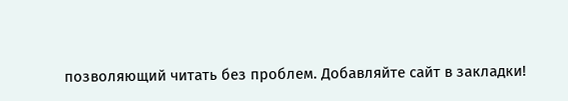позволяющий читать без проблем. Добавляйте сайт в закладки!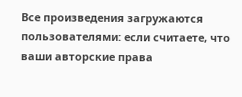Все произведения загружаются пользователями: если считаете, что ваши авторские права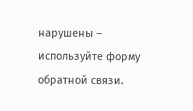нарушены – используйте форму обратной связи.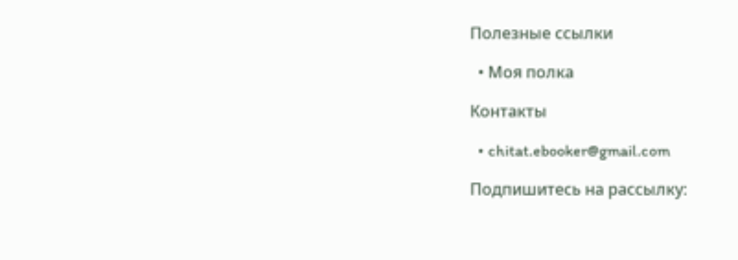Полезные ссылки

  • Моя полка

Контакты

  • chitat.ebooker@gmail.com

Подпишитесь на рассылку: